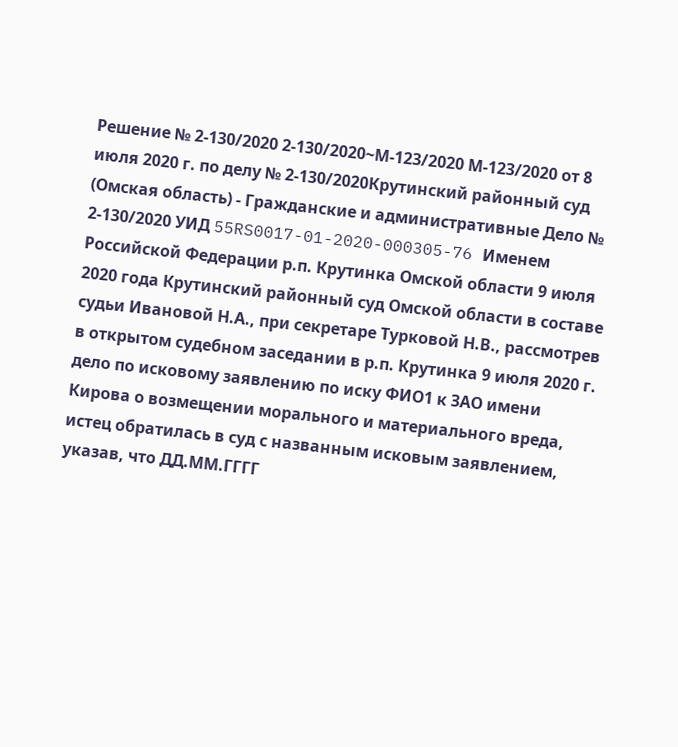Решение № 2-130/2020 2-130/2020~М-123/2020 М-123/2020 от 8 июля 2020 г. по делу № 2-130/2020Крутинский районный суд (Омская область) - Гражданские и административные Дело № 2-130/2020 УИД 55RS0017-01-2020-000305-76 Именем Российской Федерации р.п. Крутинка Омской области 9 июля 2020 года Крутинский районный суд Омской области в составе судьи Ивановой Н.А., при секретаре Турковой Н.В., рассмотрев в открытом судебном заседании в р.п. Крутинка 9 июля 2020 г. дело по исковому заявлению по иску ФИО1 к ЗАО имени Кирова о возмещении морального и материального вреда, истец обратилась в суд с названным исковым заявлением, указав, что ДД.ММ.ГГГГ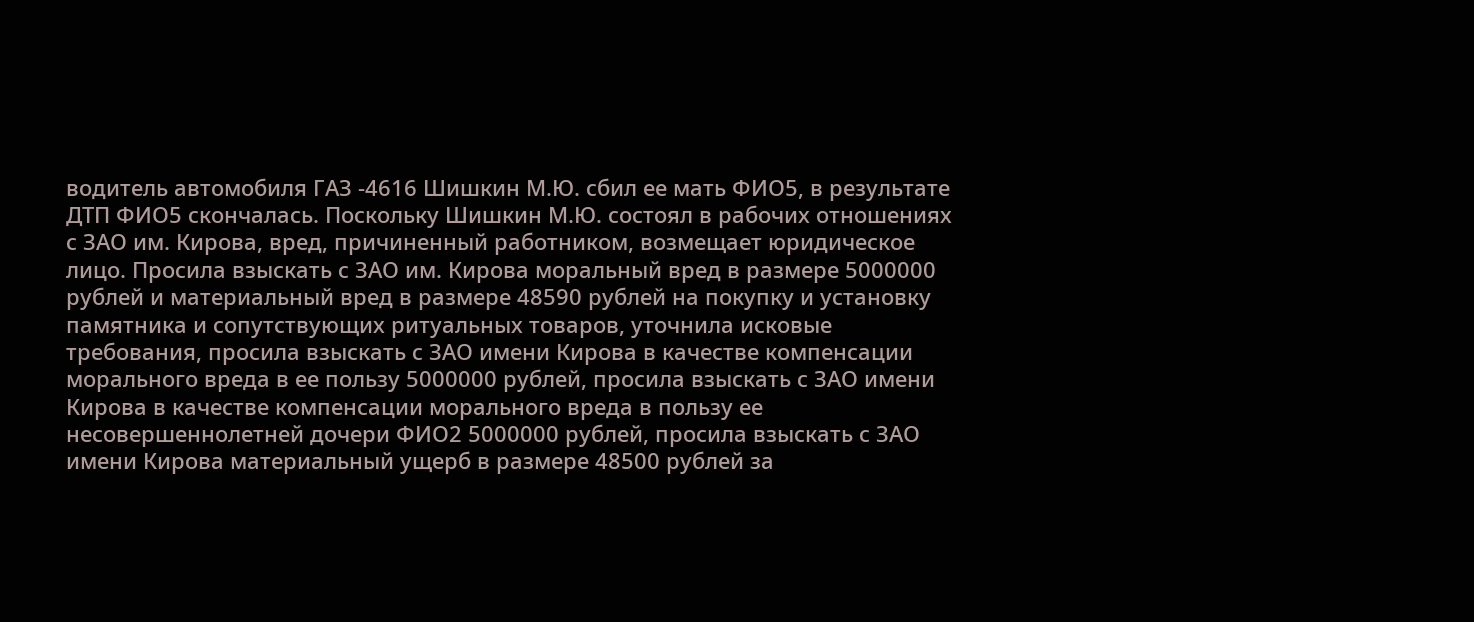водитель автомобиля ГАЗ -4616 Шишкин М.Ю. сбил ее мать ФИО5, в результате ДТП ФИО5 скончалась. Поскольку Шишкин М.Ю. состоял в рабочих отношениях с ЗАО им. Кирова, вред, причиненный работником, возмещает юридическое лицо. Просила взыскать с ЗАО им. Кирова моральный вред в размере 5000000 рублей и материальный вред в размере 48590 рублей на покупку и установку памятника и сопутствующих ритуальных товаров, уточнила исковые требования, просила взыскать с ЗАО имени Кирова в качестве компенсации морального вреда в ее пользу 5000000 рублей, просила взыскать с ЗАО имени Кирова в качестве компенсации морального вреда в пользу ее несовершеннолетней дочери ФИО2 5000000 рублей, просила взыскать с ЗАО имени Кирова материальный ущерб в размере 48500 рублей за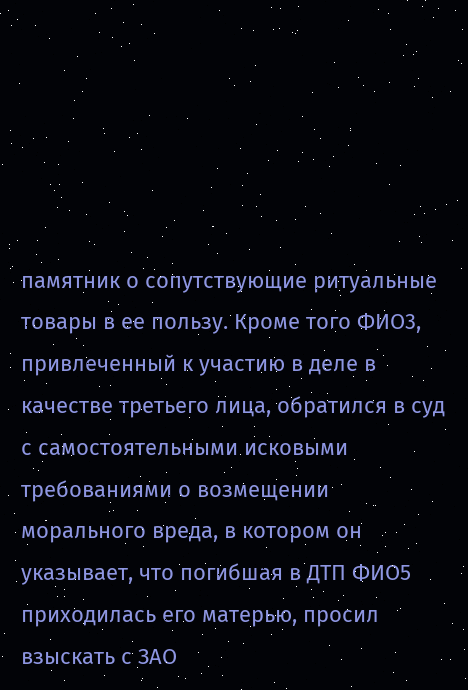памятник о сопутствующие ритуальные товары в ее пользу. Кроме того ФИО3, привлеченный к участию в деле в качестве третьего лица, обратился в суд с самостоятельными исковыми требованиями о возмещении морального вреда, в котором он указывает, что погибшая в ДТП ФИО5 приходилась его матерью, просил взыскать с ЗАО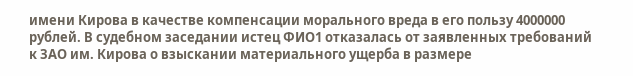имени Кирова в качестве компенсации морального вреда в его пользу 4000000 рублей. В судебном заседании истец ФИО1 отказалась от заявленных требований к ЗАО им. Кирова о взыскании материального ущерба в размере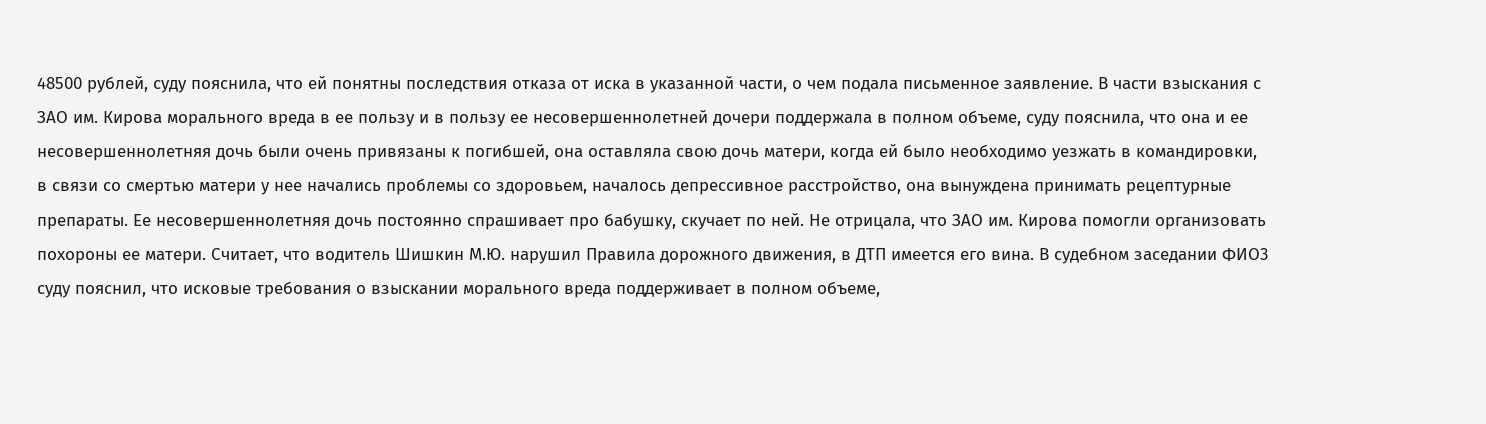48500 рублей, суду пояснила, что ей понятны последствия отказа от иска в указанной части, о чем подала письменное заявление. В части взыскания с ЗАО им. Кирова морального вреда в ее пользу и в пользу ее несовершеннолетней дочери поддержала в полном объеме, суду пояснила, что она и ее несовершеннолетняя дочь были очень привязаны к погибшей, она оставляла свою дочь матери, когда ей было необходимо уезжать в командировки, в связи со смертью матери у нее начались проблемы со здоровьем, началось депрессивное расстройство, она вынуждена принимать рецептурные препараты. Ее несовершеннолетняя дочь постоянно спрашивает про бабушку, скучает по ней. Не отрицала, что ЗАО им. Кирова помогли организовать похороны ее матери. Считает, что водитель Шишкин М.Ю. нарушил Правила дорожного движения, в ДТП имеется его вина. В судебном заседании ФИО3 суду пояснил, что исковые требования о взыскании морального вреда поддерживает в полном объеме,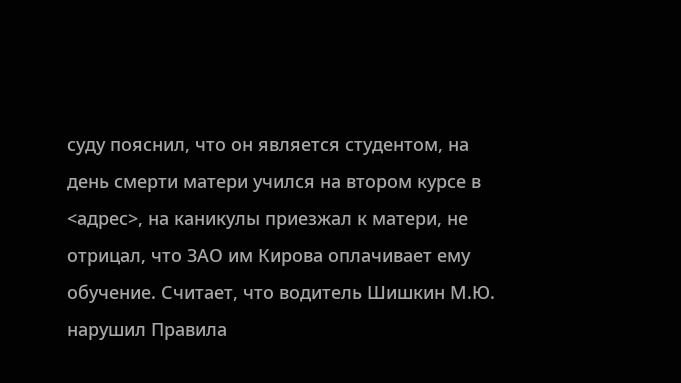суду пояснил, что он является студентом, на день смерти матери учился на втором курсе в <адрес>, на каникулы приезжал к матери, не отрицал, что ЗАО им Кирова оплачивает ему обучение. Считает, что водитель Шишкин М.Ю. нарушил Правила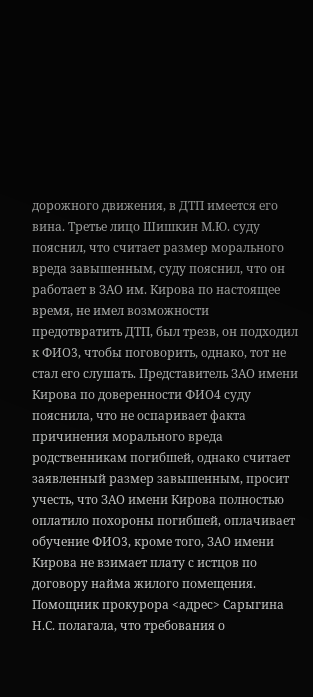дорожного движения, в ДТП имеется его вина. Третье лицо Шишкин М.Ю. суду пояснил, что считает размер морального вреда завышенным, суду пояснил, что он работает в ЗАО им. Кирова по настоящее время, не имел возможности предотвратить ДТП, был трезв, он подходил к ФИО3, чтобы поговорить, однако, тот не стал его слушать. Представитель ЗАО имени Кирова по доверенности ФИО4 суду пояснила, что не оспаривает факта причинения морального вреда родственникам погибшей, однако считает заявленный размер завышенным, просит учесть, что ЗАО имени Кирова полностью оплатило похороны погибшей, оплачивает обучение ФИО3, кроме того, ЗАО имени Кирова не взимает плату с истцов по договору найма жилого помещения. Помощник прокурора <адрес> Сарыгина Н.С. полагала, что требования о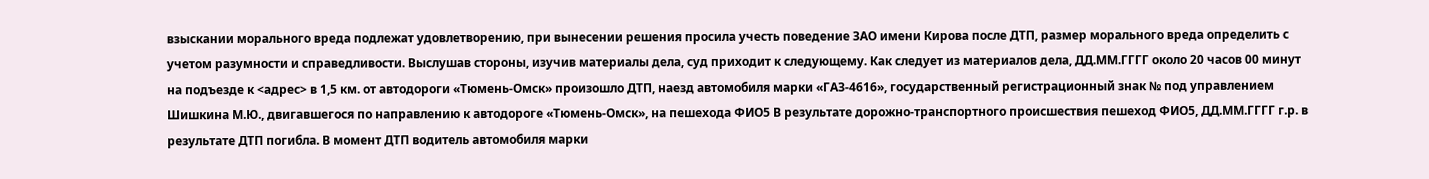взыскании морального вреда подлежат удовлетворению, при вынесении решения просила учесть поведение ЗАО имени Кирова после ДТП, размер морального вреда определить с учетом разумности и справедливости. Выслушав стороны, изучив материалы дела, суд приходит к следующему. Как следует из материалов дела, ДД.ММ.ГГГГ около 20 часов 00 минут на подъезде к <адрес> в 1,5 км. от автодороги «Тюмень-Омск» произошло ДТП, наезд автомобиля марки «ГАЗ-4616», государственный регистрационный знак № под управлением Шишкина М.Ю., двигавшегося по направлению к автодороге «Тюмень-Омск», на пешехода ФИО5 В результате дорожно-транспортного происшествия пешеход ФИО5, ДД.ММ.ГГГГ г.р. в результате ДТП погибла. В момент ДТП водитель автомобиля марки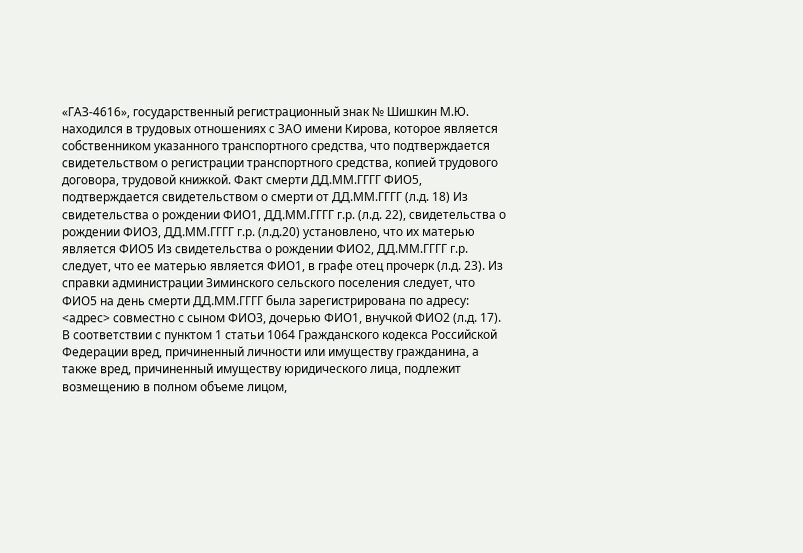«ГАЗ-4616», государственный регистрационный знак № Шишкин М.Ю. находился в трудовых отношениях с ЗАО имени Кирова, которое является собственником указанного транспортного средства, что подтверждается свидетельством о регистрации транспортного средства, копией трудового договора, трудовой книжкой. Факт смерти ДД.ММ.ГГГГ ФИО5, подтверждается свидетельством о смерти от ДД.ММ.ГГГГ (л.д. 18) Из свидетельства о рождении ФИО1, ДД.ММ.ГГГГ г.р. (л.д. 22), свидетельства о рождении ФИО3, ДД.ММ.ГГГГ г.р. (л.д.20) установлено, что их матерью является ФИО5 Из свидетельства о рождении ФИО2, ДД.ММ.ГГГГ г.р. следует, что ее матерью является ФИО1, в графе отец прочерк (л.д. 23). Из справки администрации Зиминского сельского поселения следует, что ФИО5 на день смерти ДД.ММ.ГГГГ была зарегистрирована по адресу: <адрес> совместно с сыном ФИО3, дочерью ФИО1, внучкой ФИО2 (л.д. 17). В соответствии с пунктом 1 статьи 1064 Гражданского кодекса Российской Федерации вред, причиненный личности или имуществу гражданина, а также вред, причиненный имуществу юридического лица, подлежит возмещению в полном объеме лицом,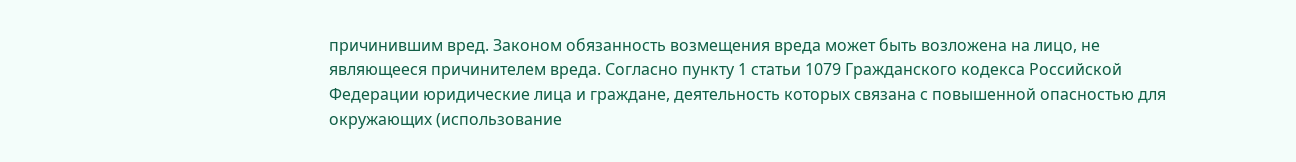причинившим вред. Законом обязанность возмещения вреда может быть возложена на лицо, не являющееся причинителем вреда. Согласно пункту 1 статьи 1079 Гражданского кодекса Российской Федерации юридические лица и граждане, деятельность которых связана с повышенной опасностью для окружающих (использование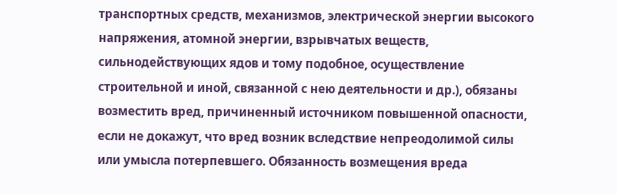транспортных средств, механизмов, электрической энергии высокого напряжения, атомной энергии, взрывчатых веществ, сильнодействующих ядов и тому подобное, осуществление строительной и иной, связанной с нею деятельности и др.), обязаны возместить вред, причиненный источником повышенной опасности, если не докажут, что вред возник вследствие непреодолимой силы или умысла потерпевшего. Обязанность возмещения вреда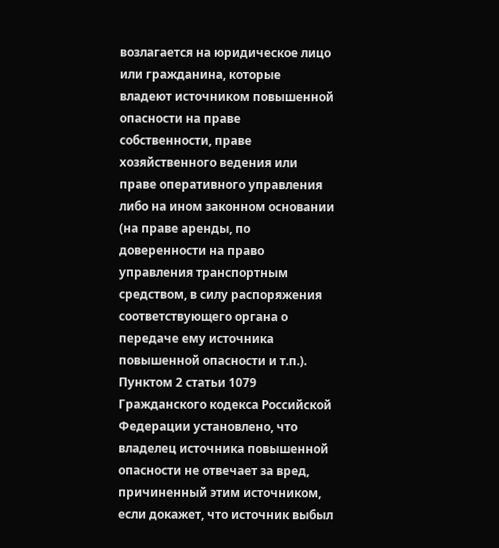возлагается на юридическое лицо или гражданина, которые владеют источником повышенной опасности на праве собственности, праве хозяйственного ведения или праве оперативного управления либо на ином законном основании (на праве аренды, по доверенности на право управления транспортным средством, в силу распоряжения соответствующего органа о передаче ему источника повышенной опасности и т.п.). Пунктом 2 статьи 1079 Гражданского кодекса Российской Федерации установлено, что владелец источника повышенной опасности не отвечает за вред, причиненный этим источником, если докажет, что источник выбыл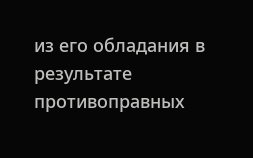из его обладания в результате противоправных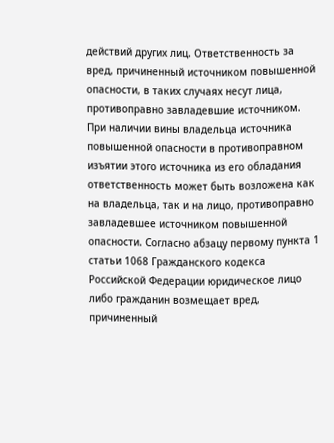действий других лиц. Ответственность за вред, причиненный источником повышенной опасности, в таких случаях несут лица, противоправно завладевшие источником. При наличии вины владельца источника повышенной опасности в противоправном изъятии этого источника из его обладания ответственность может быть возложена как на владельца, так и на лицо, противоправно завладевшее источником повышенной опасности. Согласно абзацу первому пункта 1 статьи 1068 Гражданского кодекса Российской Федерации юридическое лицо либо гражданин возмещает вред, причиненный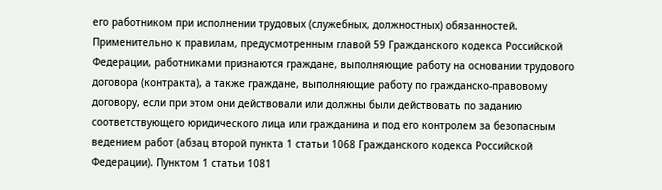его работником при исполнении трудовых (служебных, должностных) обязанностей. Применительно к правилам, предусмотренным главой 59 Гражданского кодекса Российской Федерации, работниками признаются граждане, выполняющие работу на основании трудового договора (контракта), а также граждане, выполняющие работу по гражданско-правовому договору, если при этом они действовали или должны были действовать по заданию соответствующего юридического лица или гражданина и под его контролем за безопасным ведением работ (абзац второй пункта 1 статьи 1068 Гражданского кодекса Российской Федерации). Пунктом 1 статьи 1081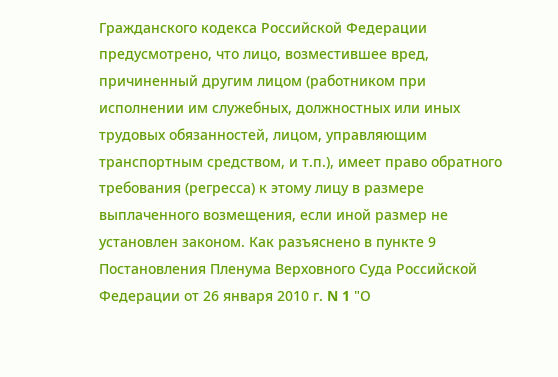Гражданского кодекса Российской Федерации предусмотрено, что лицо, возместившее вред, причиненный другим лицом (работником при исполнении им служебных, должностных или иных трудовых обязанностей, лицом, управляющим транспортным средством, и т.п.), имеет право обратного требования (регресса) к этому лицу в размере выплаченного возмещения, если иной размер не установлен законом. Как разъяснено в пункте 9 Постановления Пленума Верховного Суда Российской Федерации от 26 января 2010 г. N 1 "О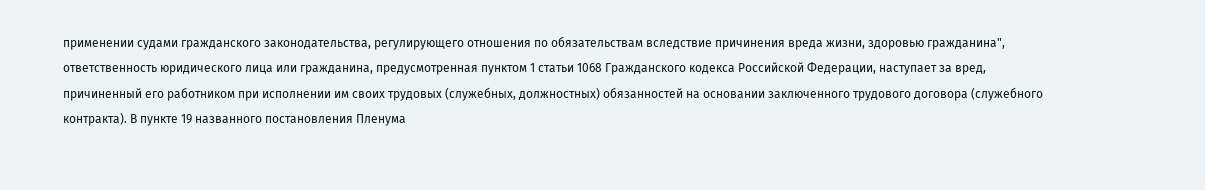применении судами гражданского законодательства, регулирующего отношения по обязательствам вследствие причинения вреда жизни, здоровью гражданина", ответственность юридического лица или гражданина, предусмотренная пунктом 1 статьи 1068 Гражданского кодекса Российской Федерации, наступает за вред, причиненный его работником при исполнении им своих трудовых (служебных, должностных) обязанностей на основании заключенного трудового договора (служебного контракта). В пункте 19 названного постановления Пленума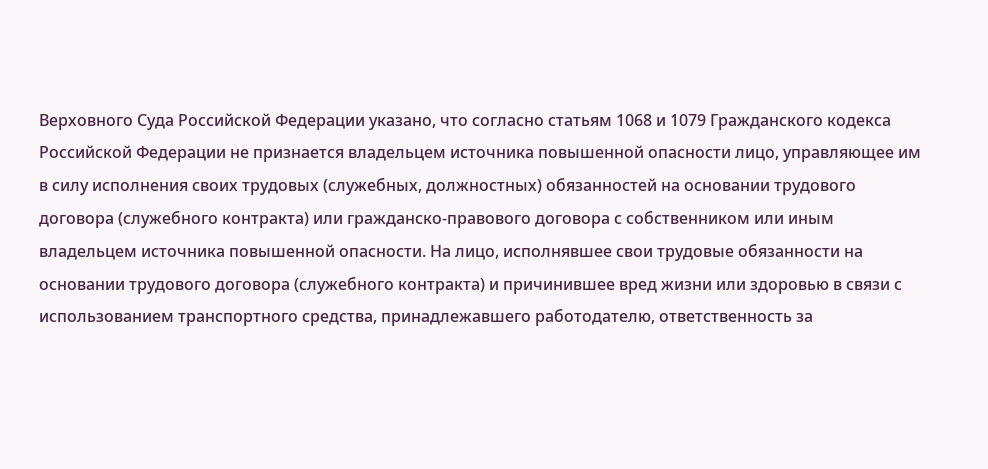Верховного Суда Российской Федерации указано, что согласно статьям 1068 и 1079 Гражданского кодекса Российской Федерации не признается владельцем источника повышенной опасности лицо, управляющее им в силу исполнения своих трудовых (служебных, должностных) обязанностей на основании трудового договора (служебного контракта) или гражданско-правового договора с собственником или иным владельцем источника повышенной опасности. На лицо, исполнявшее свои трудовые обязанности на основании трудового договора (служебного контракта) и причинившее вред жизни или здоровью в связи с использованием транспортного средства, принадлежавшего работодателю, ответственность за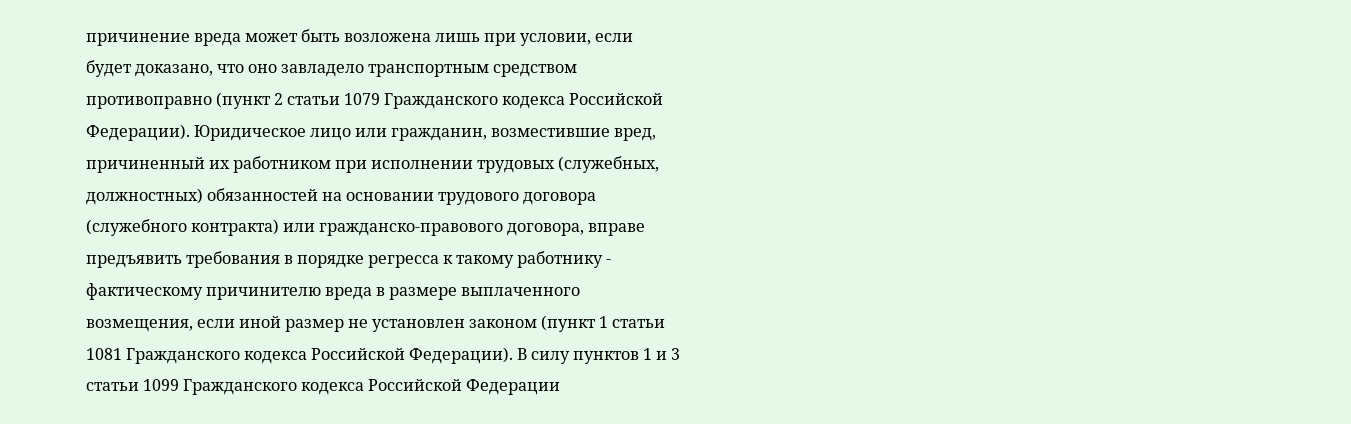причинение вреда может быть возложена лишь при условии, если будет доказано, что оно завладело транспортным средством противоправно (пункт 2 статьи 1079 Гражданского кодекса Российской Федерации). Юридическое лицо или гражданин, возместившие вред, причиненный их работником при исполнении трудовых (служебных, должностных) обязанностей на основании трудового договора (служебного контракта) или гражданско-правового договора, вправе предъявить требования в порядке регресса к такому работнику - фактическому причинителю вреда в размере выплаченного возмещения, если иной размер не установлен законом (пункт 1 статьи 1081 Гражданского кодекса Российской Федерации). В силу пунктов 1 и 3 статьи 1099 Гражданского кодекса Российской Федерации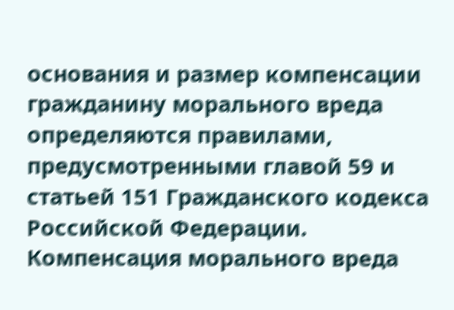основания и размер компенсации гражданину морального вреда определяются правилами, предусмотренными главой 59 и статьей 151 Гражданского кодекса Российской Федерации. Компенсация морального вреда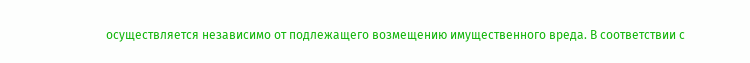осуществляется независимо от подлежащего возмещению имущественного вреда. В соответствии с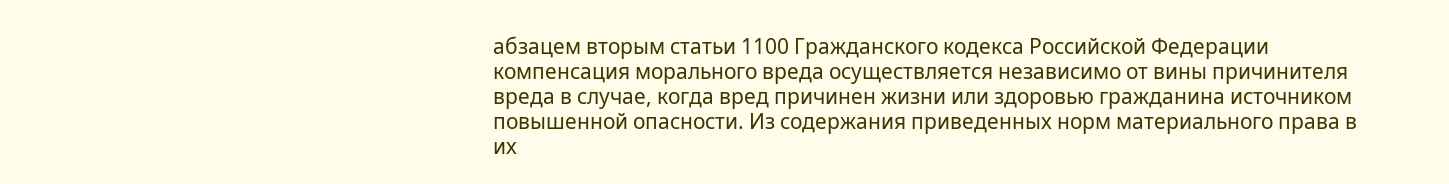абзацем вторым статьи 1100 Гражданского кодекса Российской Федерации компенсация морального вреда осуществляется независимо от вины причинителя вреда в случае, когда вред причинен жизни или здоровью гражданина источником повышенной опасности. Из содержания приведенных норм материального права в их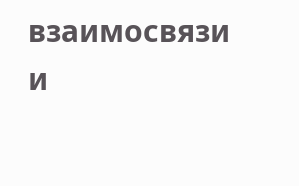взаимосвязи и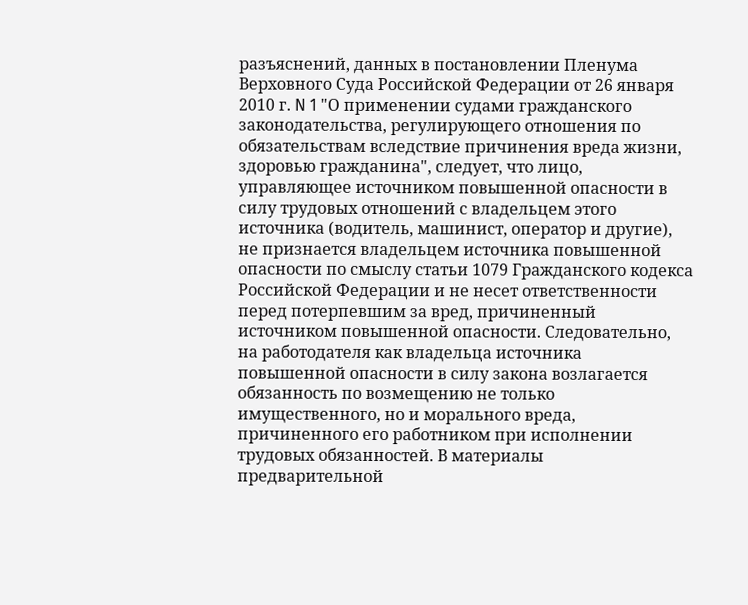разъяснений, данных в постановлении Пленума Верховного Суда Российской Федерации от 26 января 2010 г. N 1 "О применении судами гражданского законодательства, регулирующего отношения по обязательствам вследствие причинения вреда жизни, здоровью гражданина", следует, что лицо, управляющее источником повышенной опасности в силу трудовых отношений с владельцем этого источника (водитель, машинист, оператор и другие), не признается владельцем источника повышенной опасности по смыслу статьи 1079 Гражданского кодекса Российской Федерации и не несет ответственности перед потерпевшим за вред, причиненный источником повышенной опасности. Следовательно, на работодателя как владельца источника повышенной опасности в силу закона возлагается обязанность по возмещению не только имущественного, но и морального вреда, причиненного его работником при исполнении трудовых обязанностей. В материалы предварительной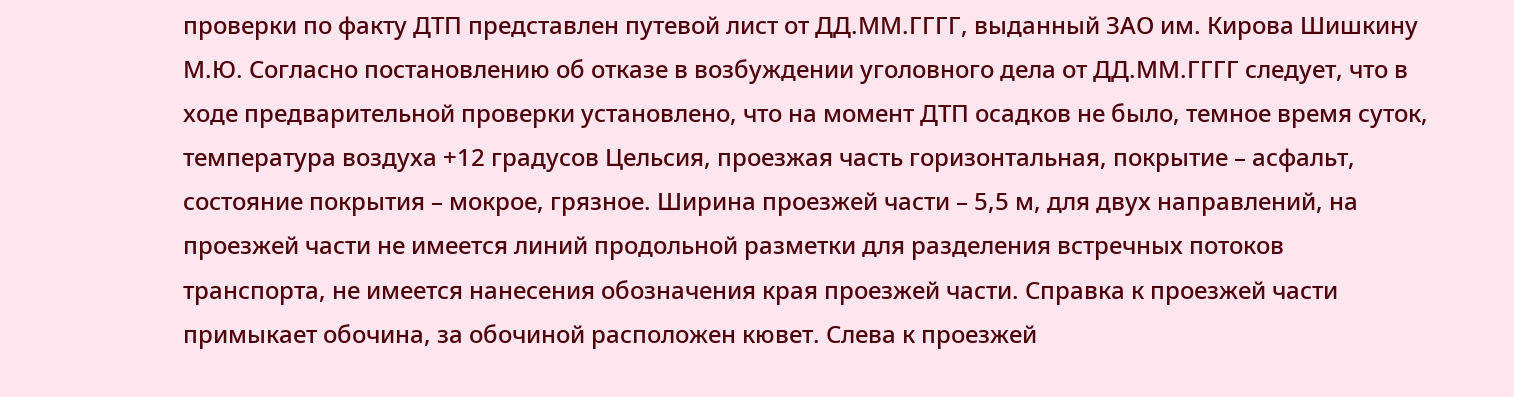проверки по факту ДТП представлен путевой лист от ДД.ММ.ГГГГ, выданный ЗАО им. Кирова Шишкину М.Ю. Согласно постановлению об отказе в возбуждении уголовного дела от ДД.ММ.ГГГГ следует, что в ходе предварительной проверки установлено, что на момент ДТП осадков не было, темное время суток, температура воздуха +12 градусов Цельсия, проезжая часть горизонтальная, покрытие – асфальт, состояние покрытия – мокрое, грязное. Ширина проезжей части – 5,5 м, для двух направлений, на проезжей части не имеется линий продольной разметки для разделения встречных потоков транспорта, не имеется нанесения обозначения края проезжей части. Справка к проезжей части примыкает обочина, за обочиной расположен кювет. Слева к проезжей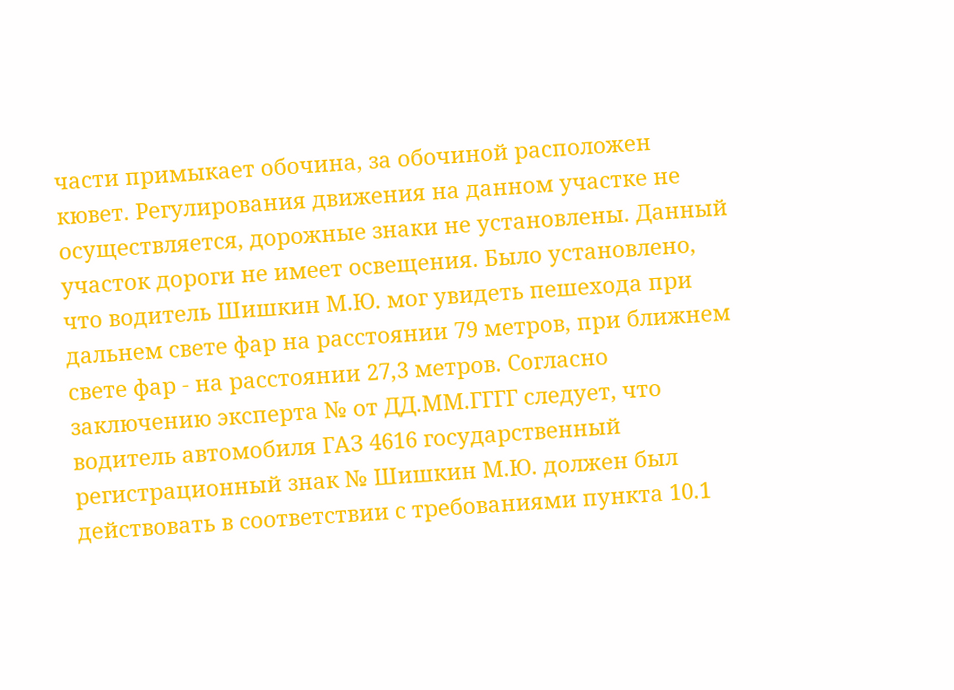части примыкает обочина, за обочиной расположен кювет. Регулирования движения на данном участке не осуществляется, дорожные знаки не установлены. Данный участок дороги не имеет освещения. Было установлено, что водитель Шишкин М.Ю. мог увидеть пешехода при дальнем свете фар на расстоянии 79 метров, при ближнем свете фар - на расстоянии 27,3 метров. Согласно заключению эксперта № от ДД.ММ.ГГГГ следует, что водитель автомобиля ГАЗ 4616 государственный регистрационный знак № Шишкин М.Ю. должен был действовать в соответствии с требованиями пункта 10.1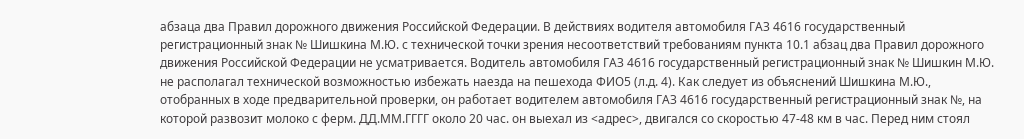абзаца два Правил дорожного движения Российской Федерации. В действиях водителя автомобиля ГАЗ 4616 государственный регистрационный знак № Шишкина М.Ю. с технической точки зрения несоответствий требованиям пункта 10.1 абзац два Правил дорожного движения Российской Федерации не усматривается. Водитель автомобиля ГАЗ 4616 государственный регистрационный знак № Шишкин М.Ю. не располагал технической возможностью избежать наезда на пешехода ФИО5 (л.д. 4). Как следует из объяснений Шишкина М.Ю., отобранных в ходе предварительной проверки, он работает водителем автомобиля ГАЗ 4616 государственный регистрационный знак №, на которой развозит молоко с ферм. ДД.ММ.ГГГГ около 20 час. он выехал из <адрес>, двигался со скоростью 47-48 км в час. Перед ним стоял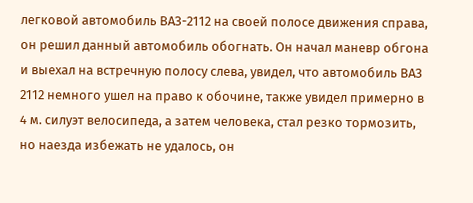легковой автомобиль ВАЗ-2112 на своей полосе движения справа, он решил данный автомобиль обогнать. Он начал маневр обгона и выехал на встречную полосу слева, увидел, что автомобиль ВАЗ 2112 немного ушел на право к обочине, также увидел примерно в 4 м. силуэт велосипеда, а затем человека, стал резко тормозить, но наезда избежать не удалось, он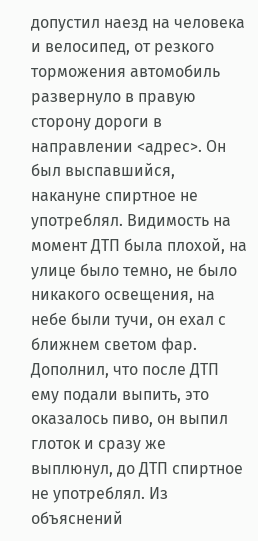допустил наезд на человека и велосипед, от резкого торможения автомобиль развернуло в правую сторону дороги в направлении <адрес>. Он был выспавшийся, накануне спиртное не употреблял. Видимость на момент ДТП была плохой, на улице было темно, не было никакого освещения, на небе были тучи, он ехал с ближнем светом фар. Дополнил, что после ДТП ему подали выпить, это оказалось пиво, он выпил глоток и сразу же выплюнул, до ДТП спиртное не употреблял. Из объяснений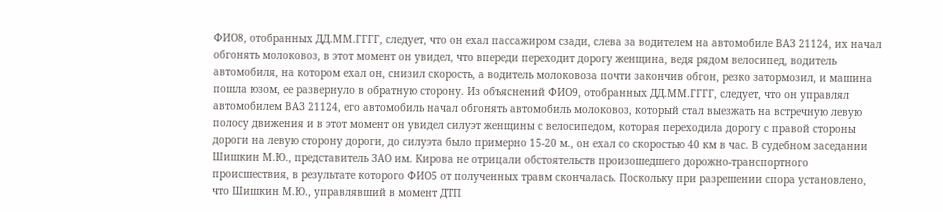ФИО8, отобранных ДД.ММ.ГГГГ, следует, что он ехал пассажиром сзади, слева за водителем на автомобиле ВАЗ 21124, их начал обгонять молоковоз, в этот момент он увидел, что впереди переходит дорогу женщина, ведя рядом велосипед, водитель автомобиля, на котором ехал он, снизил скорость, а водитель молоковоза почти закончив обгон, резко затормозил, и машина пошла юзом, ее развернуло в обратную сторону. Из объяснений ФИО9, отобранных ДД.ММ.ГГГГ, следует, что он управлял автомобилем ВАЗ 21124, его автомобиль начал обгонять автомобиль молоковоз, который стал выезжать на встречную левую полосу движения и в этот момент он увидел силуэт женщины с велосипедом, которая переходила дорогу с правой стороны дороги на левую сторону дороги, до силуэта было примерно 15-20 м., он ехал со скоростью 40 км в час. В судебном заседании Шишкин М.Ю., представитель ЗАО им. Кирова не отрицали обстоятельств произошедшего дорожно-транспортного происшествия, в результате которого ФИО5 от полученных травм скончалась. Поскольку при разрешении спора установлено, что Шишкин М.Ю., управлявший в момент ДТП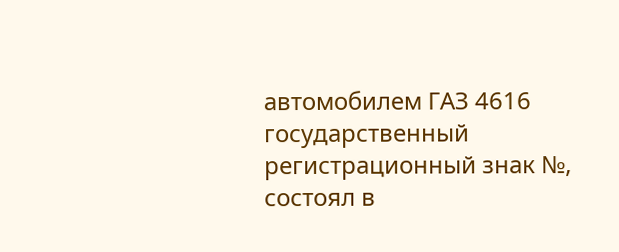автомобилем ГАЗ 4616 государственный регистрационный знак №, состоял в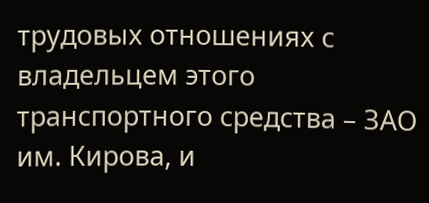трудовых отношениях с владельцем этого транспортного средства – ЗАО им. Кирова, и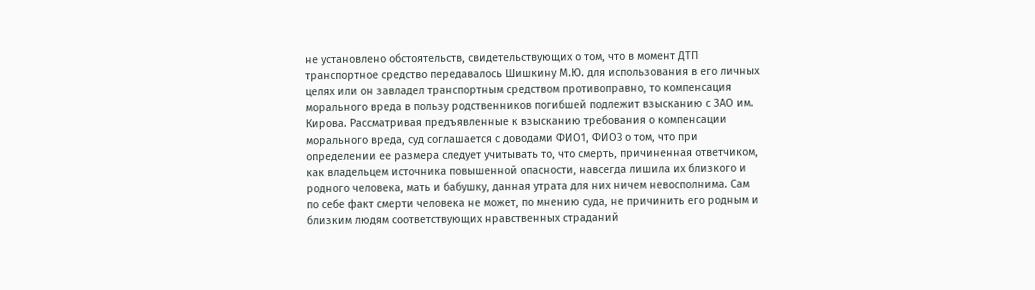не установлено обстоятельств, свидетельствующих о том, что в момент ДТП транспортное средство передавалось Шишкину М.Ю. для использования в его личных целях или он завладел транспортным средством противоправно, то компенсация морального вреда в пользу родственников погибшей подлежит взысканию с ЗАО им. Кирова. Рассматривая предъявленные к взысканию требования о компенсации морального вреда, суд соглашается с доводами ФИО1, ФИО3 о том, что при определении ее размера следует учитывать то, что смерть, причиненная ответчиком, как владельцем источника повышенной опасности, навсегда лишила их близкого и родного человека, мать и бабушку, данная утрата для них ничем невосполнима. Сам по себе факт смерти человека не может, по мнению суда, не причинить его родным и близким людям соответствующих нравственных страданий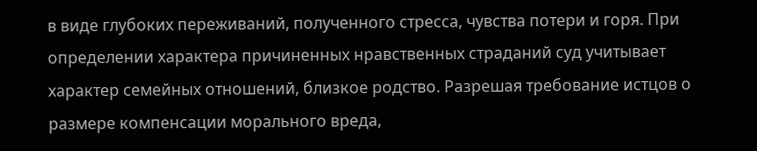в виде глубоких переживаний, полученного стресса, чувства потери и горя. При определении характера причиненных нравственных страданий суд учитывает характер семейных отношений, близкое родство. Разрешая требование истцов о размере компенсации морального вреда,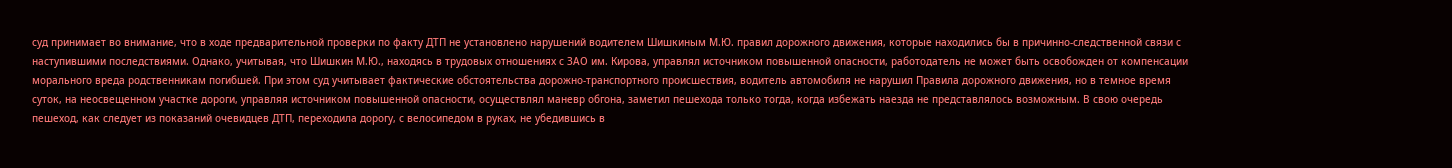суд принимает во внимание, что в ходе предварительной проверки по факту ДТП не установлено нарушений водителем Шишкиным М.Ю. правил дорожного движения, которые находились бы в причинно-следственной связи с наступившими последствиями. Однако, учитывая, что Шишкин М.Ю., находясь в трудовых отношениях с ЗАО им. Кирова, управлял источником повышенной опасности, работодатель не может быть освобожден от компенсации морального вреда родственникам погибшей. При этом суд учитывает фактические обстоятельства дорожно-транспортного происшествия, водитель автомобиля не нарушил Правила дорожного движения, но в темное время суток, на неосвещенном участке дороги, управляя источником повышенной опасности, осуществлял маневр обгона, заметил пешехода только тогда, когда избежать наезда не представлялось возможным. В свою очередь пешеход, как следует из показаний очевидцев ДТП, переходила дорогу, с велосипедом в руках, не убедившись в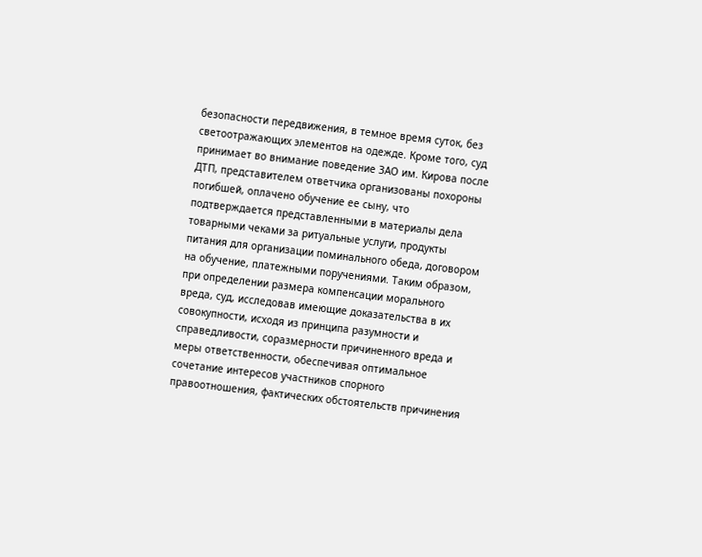безопасности передвижения, в темное время суток, без светоотражающих элементов на одежде. Кроме того, суд принимает во внимание поведение ЗАО им. Кирова после ДТП, представителем ответчика организованы похороны погибшей, оплачено обучение ее сыну, что подтверждается представленными в материалы дела товарными чеками за ритуальные услуги, продукты питания для организации поминального обеда, договором на обучение, платежными поручениями. Таким образом, при определении размера компенсации морального вреда, суд, исследовав имеющие доказательства в их совокупности, исходя из принципа разумности и справедливости, соразмерности причиненного вреда и меры ответственности, обеспечивая оптимальное сочетание интересов участников спорного правоотношения, фактических обстоятельств причинения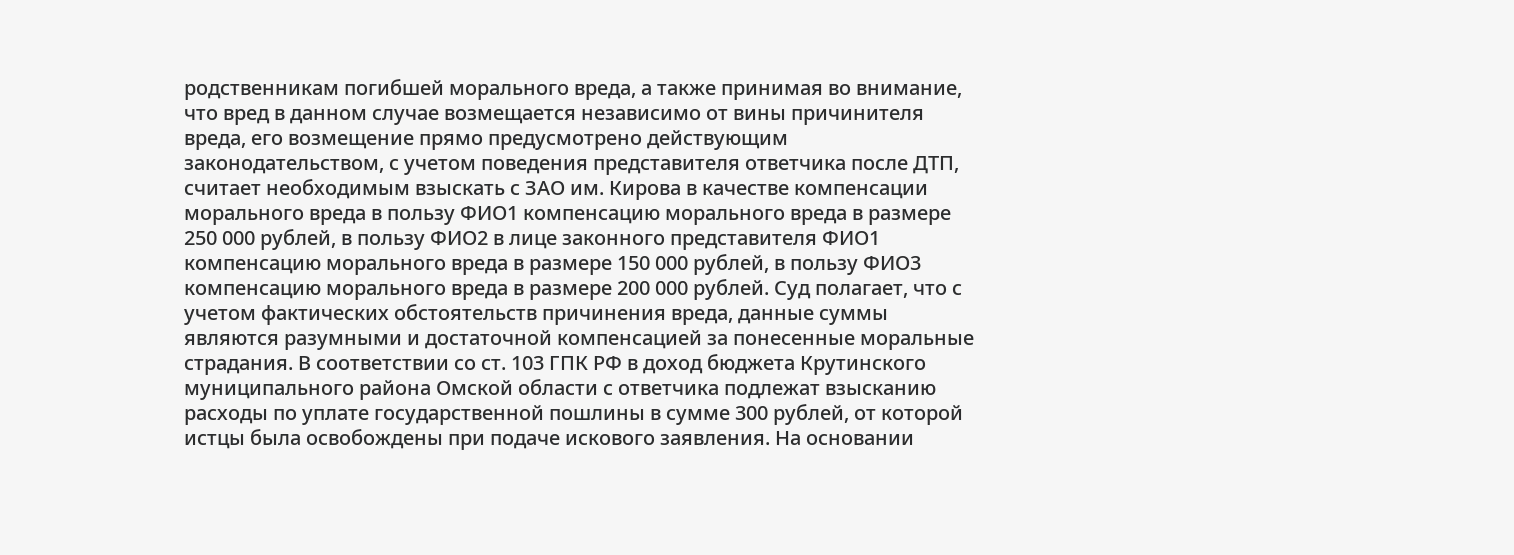родственникам погибшей морального вреда, а также принимая во внимание, что вред в данном случае возмещается независимо от вины причинителя вреда, его возмещение прямо предусмотрено действующим законодательством, с учетом поведения представителя ответчика после ДТП, считает необходимым взыскать с ЗАО им. Кирова в качестве компенсации морального вреда в пользу ФИО1 компенсацию морального вреда в размере 250 000 рублей, в пользу ФИО2 в лице законного представителя ФИО1 компенсацию морального вреда в размере 150 000 рублей, в пользу ФИО3 компенсацию морального вреда в размере 200 000 рублей. Суд полагает, что с учетом фактических обстоятельств причинения вреда, данные суммы являются разумными и достаточной компенсацией за понесенные моральные страдания. В соответствии со ст. 103 ГПК РФ в доход бюджета Крутинского муниципального района Омской области с ответчика подлежат взысканию расходы по уплате государственной пошлины в сумме 300 рублей, от которой истцы была освобождены при подаче искового заявления. На основании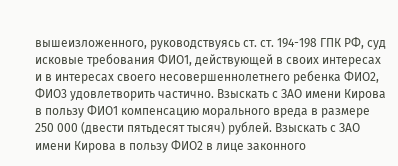вышеизложенного, руководствуясь ст. ст. 194-198 ГПК РФ, суд исковые требования ФИО1, действующей в своих интересах и в интересах своего несовершеннолетнего ребенка ФИО2, ФИО3 удовлетворить частично. Взыскать с ЗАО имени Кирова в пользу ФИО1 компенсацию морального вреда в размере 250 000 (двести пятьдесят тысяч) рублей. Взыскать с ЗАО имени Кирова в пользу ФИО2 в лице законного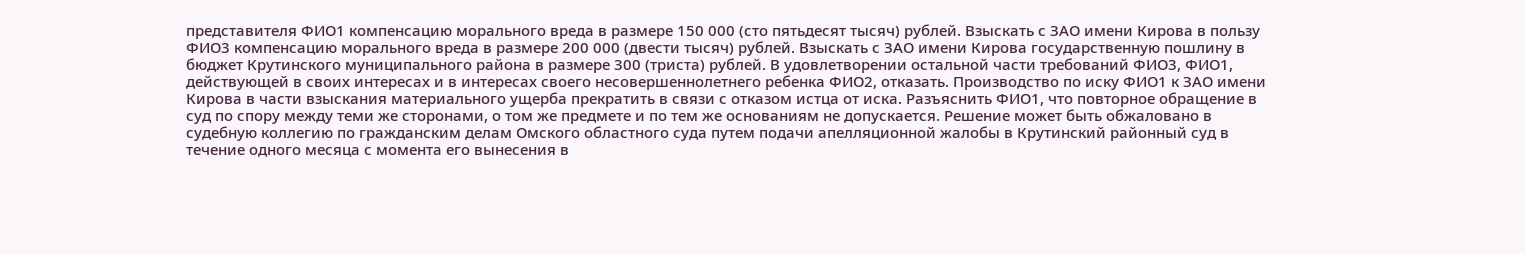представителя ФИО1 компенсацию морального вреда в размере 150 000 (сто пятьдесят тысяч) рублей. Взыскать с ЗАО имени Кирова в пользу ФИО3 компенсацию морального вреда в размере 200 000 (двести тысяч) рублей. Взыскать с ЗАО имени Кирова государственную пошлину в бюджет Крутинского муниципального района в размере 300 (триста) рублей. В удовлетворении остальной части требований ФИО3, ФИО1, действующей в своих интересах и в интересах своего несовершеннолетнего ребенка ФИО2, отказать. Производство по иску ФИО1 к ЗАО имени Кирова в части взыскания материального ущерба прекратить в связи с отказом истца от иска. Разъяснить ФИО1, что повторное обращение в суд по спору между теми же сторонами, о том же предмете и по тем же основаниям не допускается. Решение может быть обжаловано в судебную коллегию по гражданским делам Омского областного суда путем подачи апелляционной жалобы в Крутинский районный суд в течение одного месяца с момента его вынесения в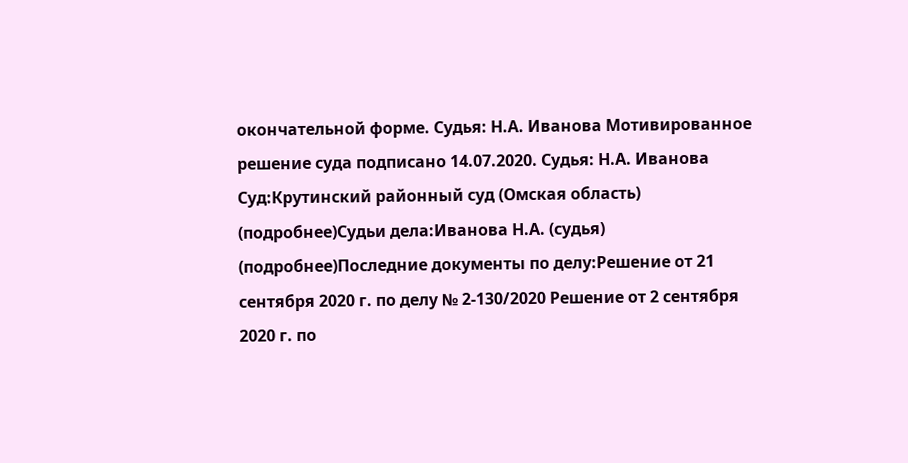окончательной форме. Судья: Н.А. Иванова Мотивированное решение суда подписано 14.07.2020. Судья: Н.А. Иванова Суд:Крутинский районный суд (Омская область) (подробнее)Судьи дела:Иванова Н.А. (судья) (подробнее)Последние документы по делу:Решение от 21 сентября 2020 г. по делу № 2-130/2020 Решение от 2 сентября 2020 г. по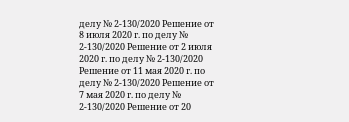делу № 2-130/2020 Решение от 8 июля 2020 г. по делу № 2-130/2020 Решение от 2 июля 2020 г. по делу № 2-130/2020 Решение от 11 мая 2020 г. по делу № 2-130/2020 Решение от 7 мая 2020 г. по делу № 2-130/2020 Решение от 20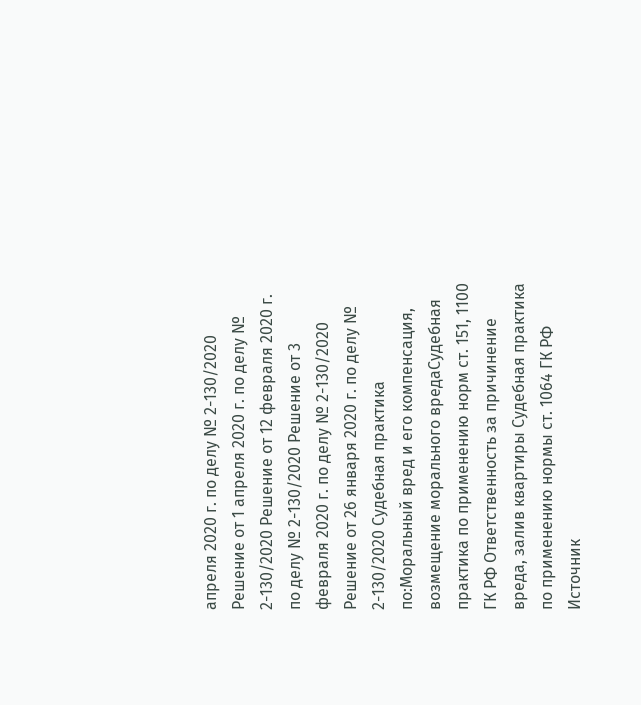апреля 2020 г. по делу № 2-130/2020 Решение от 1 апреля 2020 г. по делу № 2-130/2020 Решение от 12 февраля 2020 г. по делу № 2-130/2020 Решение от 3 февраля 2020 г. по делу № 2-130/2020 Решение от 26 января 2020 г. по делу № 2-130/2020 Судебная практика по:Моральный вред и его компенсация, возмещение морального вредаСудебная практика по применению норм ст. 151, 1100 ГК РФ Ответственность за причинение вреда, залив квартиры Судебная практика по применению нормы ст. 1064 ГК РФ Источник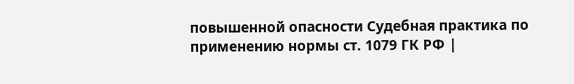повышенной опасности Судебная практика по применению нормы ст. 1079 ГК РФ |